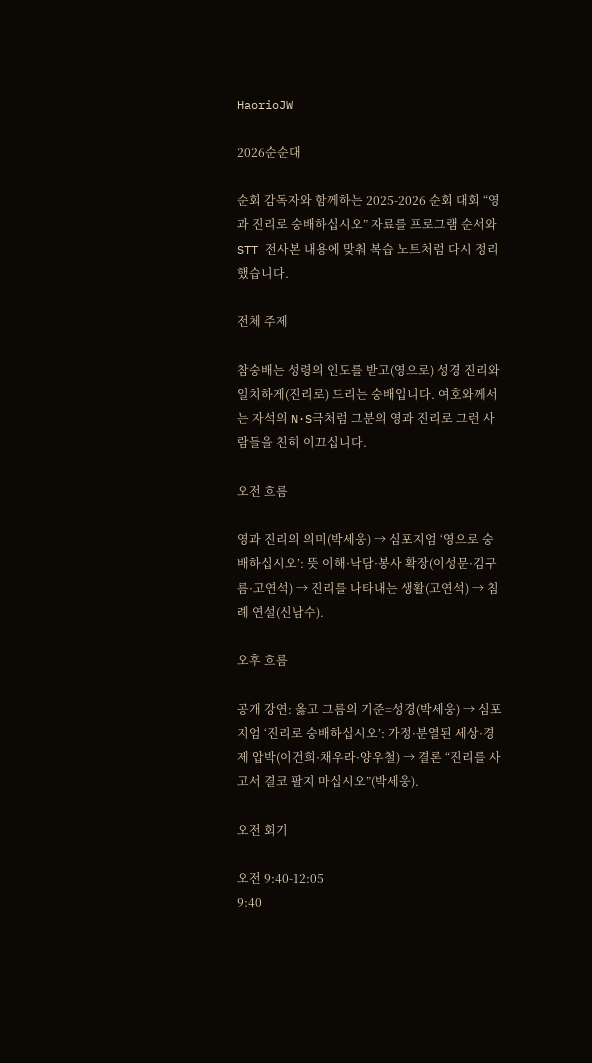HaorioJW

2026순순대

순회 감독자와 함께하는 2025-2026 순회 대회 “영과 진리로 숭배하십시오” 자료를 프로그램 순서와 STT 전사본 내용에 맞춰 복습 노트처럼 다시 정리했습니다.

전체 주제

참숭배는 성령의 인도를 받고(영으로) 성경 진리와 일치하게(진리로) 드리는 숭배입니다. 여호와께서는 자석의 N·S극처럼 그분의 영과 진리로 그런 사람들을 친히 이끄십니다.

오전 흐름

영과 진리의 의미(박세웅) → 심포지엄 ‘영으로 숭배하십시오’: 뜻 이해·낙담·봉사 확장(이성문·김구름·고연석) → 진리를 나타내는 생활(고연석) → 침례 연설(신남수).

오후 흐름

공개 강연: 옳고 그름의 기준=성경(박세웅) → 심포지엄 ‘진리로 숭배하십시오’: 가정·분열된 세상·경제 압박(이건희·채우라·양우철) → 결론 “진리를 사고서 결코 팔지 마십시오”(박세웅).

오전 회기

오전 9:40-12:05
9:40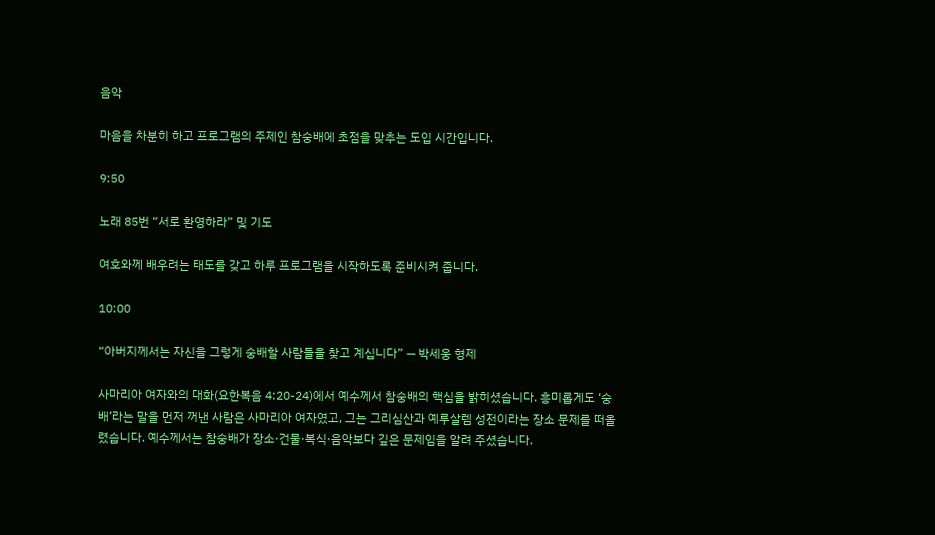음악

마음을 차분히 하고 프로그램의 주제인 참숭배에 초점을 맞추는 도입 시간입니다.

9:50

노래 85번 “서로 환영하라” 및 기도

여호와께 배우려는 태도를 갖고 하루 프로그램을 시작하도록 준비시켜 줍니다.

10:00

“아버지께서는 자신을 그렇게 숭배할 사람들을 찾고 계십니다” — 박세웅 형제

사마리아 여자와의 대화(요한복음 4:20-24)에서 예수께서 참숭배의 핵심을 밝히셨습니다. 흥미롭게도 ‘숭배’라는 말을 먼저 꺼낸 사람은 사마리아 여자였고, 그는 그리심산과 예루살렘 성전이라는 장소 문제를 떠올렸습니다. 예수께서는 참숭배가 장소·건물·복식·음악보다 깊은 문제임을 알려 주셨습니다.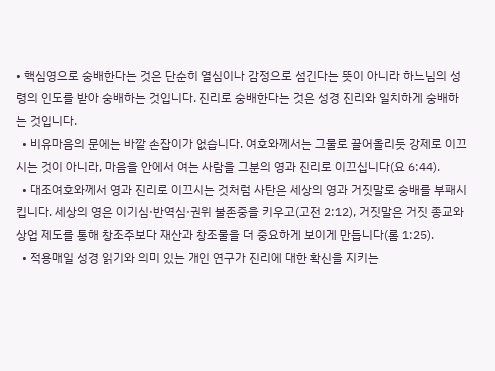• 핵심영으로 숭배한다는 것은 단순히 열심이나 감정으로 섬긴다는 뜻이 아니라 하느님의 성령의 인도를 받아 숭배하는 것입니다. 진리로 숭배한다는 것은 성경 진리와 일치하게 숭배하는 것입니다.
  • 비유마음의 문에는 바깥 손잡이가 없습니다. 여호와께서는 그물로 끌어올리듯 강제로 이끄시는 것이 아니라, 마음을 안에서 여는 사람을 그분의 영과 진리로 이끄십니다(요 6:44).
  • 대조여호와께서 영과 진리로 이끄시는 것처럼 사탄은 세상의 영과 거짓말로 숭배를 부패시킵니다. 세상의 영은 이기심·반역심·권위 불존중을 키우고(고전 2:12), 거짓말은 거짓 종교와 상업 제도를 통해 창조주보다 재산과 창조물을 더 중요하게 보이게 만듭니다(롬 1:25).
  • 적용매일 성경 읽기와 의미 있는 개인 연구가 진리에 대한 확신을 지키는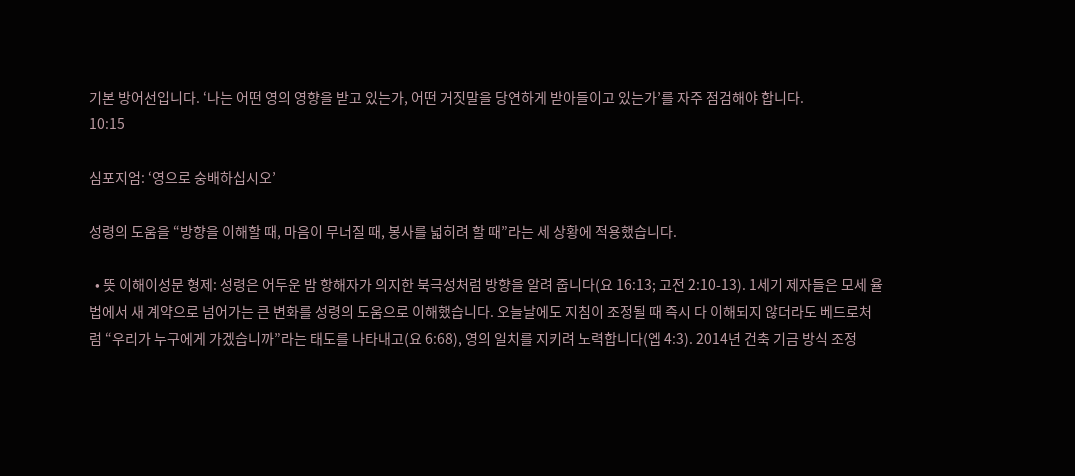기본 방어선입니다. ‘나는 어떤 영의 영향을 받고 있는가, 어떤 거짓말을 당연하게 받아들이고 있는가’를 자주 점검해야 합니다.
10:15

심포지엄: ‘영으로 숭배하십시오’

성령의 도움을 “방향을 이해할 때, 마음이 무너질 때, 봉사를 넓히려 할 때”라는 세 상황에 적용했습니다.

  • 뜻 이해이성문 형제: 성령은 어두운 밤 항해자가 의지한 북극성처럼 방향을 알려 줍니다(요 16:13; 고전 2:10-13). 1세기 제자들은 모세 율법에서 새 계약으로 넘어가는 큰 변화를 성령의 도움으로 이해했습니다. 오늘날에도 지침이 조정될 때 즉시 다 이해되지 않더라도 베드로처럼 “우리가 누구에게 가겠습니까”라는 태도를 나타내고(요 6:68), 영의 일치를 지키려 노력합니다(엡 4:3). 2014년 건축 기금 방식 조정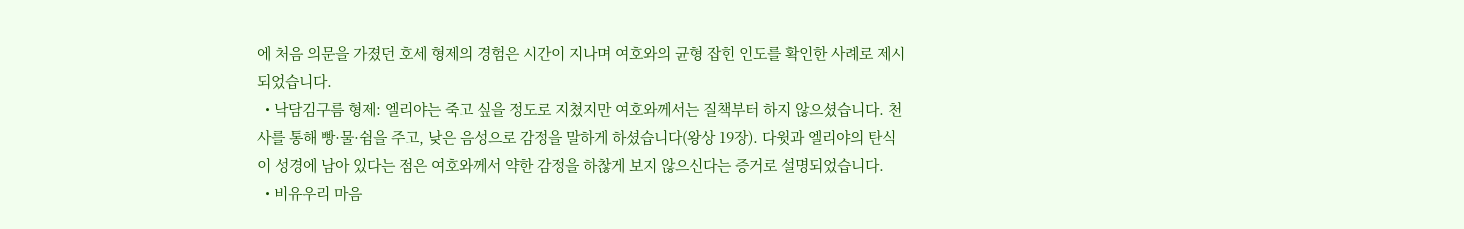에 처음 의문을 가졌던 호세 형제의 경험은 시간이 지나며 여호와의 균형 잡힌 인도를 확인한 사례로 제시되었습니다.
  • 낙담김구름 형제: 엘리야는 죽고 싶을 정도로 지쳤지만 여호와께서는 질책부터 하지 않으셨습니다. 천사를 통해 빵·물·쉼을 주고, 낮은 음성으로 감정을 말하게 하셨습니다(왕상 19장). 다윗과 엘리야의 탄식이 성경에 남아 있다는 점은 여호와께서 약한 감정을 하찮게 보지 않으신다는 증거로 설명되었습니다.
  • 비유우리 마음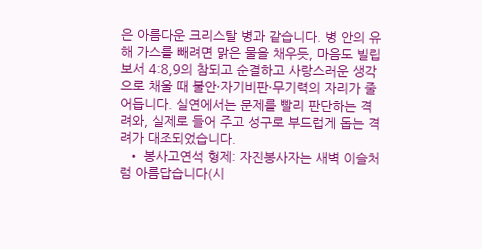은 아름다운 크리스탈 병과 같습니다. 병 안의 유해 가스를 빼려면 맑은 물을 채우듯, 마음도 빌립보서 4:8,9의 참되고 순결하고 사랑스러운 생각으로 채울 때 불안·자기비판·무기력의 자리가 줄어듭니다. 실연에서는 문제를 빨리 판단하는 격려와, 실제로 들어 주고 성구로 부드럽게 돕는 격려가 대조되었습니다.
  • 봉사고연석 형제: 자진봉사자는 새벽 이슬처럼 아름답습니다(시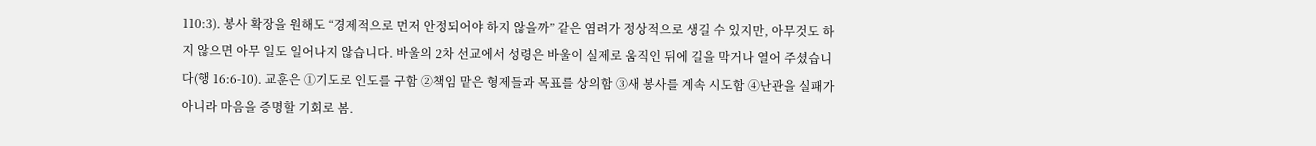110:3). 봉사 확장을 원해도 “경제적으로 먼저 안정되어야 하지 않을까” 같은 염려가 정상적으로 생길 수 있지만, 아무것도 하지 않으면 아무 일도 일어나지 않습니다. 바울의 2차 선교에서 성령은 바울이 실제로 움직인 뒤에 길을 막거나 열어 주셨습니다(행 16:6-10). 교훈은 ①기도로 인도를 구함 ②책임 맡은 형제들과 목표를 상의함 ③새 봉사를 계속 시도함 ④난관을 실패가 아니라 마음을 증명할 기회로 봄.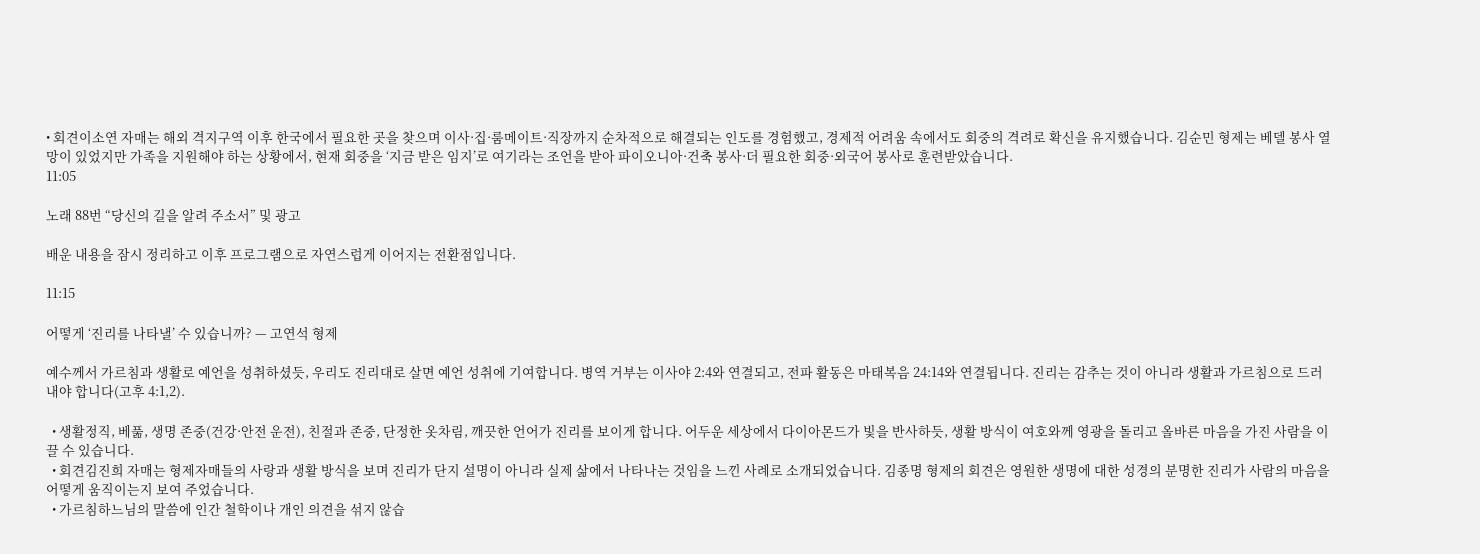• 회견이소연 자매는 해외 격지구역 이후 한국에서 필요한 곳을 찾으며 이사·집·룸메이트·직장까지 순차적으로 해결되는 인도를 경험했고, 경제적 어려움 속에서도 회중의 격려로 확신을 유지했습니다. 김순민 형제는 베델 봉사 열망이 있었지만 가족을 지원해야 하는 상황에서, 현재 회중을 ‘지금 받은 임지’로 여기라는 조언을 받아 파이오니아·건축 봉사·더 필요한 회중·외국어 봉사로 훈련받았습니다.
11:05

노래 88번 “당신의 길을 알려 주소서” 및 광고

배운 내용을 잠시 정리하고 이후 프로그램으로 자연스럽게 이어지는 전환점입니다.

11:15

어떻게 ‘진리를 나타낼’ 수 있습니까? — 고연석 형제

예수께서 가르침과 생활로 예언을 성취하셨듯, 우리도 진리대로 살면 예언 성취에 기여합니다. 병역 거부는 이사야 2:4와 연결되고, 전파 활동은 마태복음 24:14와 연결됩니다. 진리는 감추는 것이 아니라 생활과 가르침으로 드러내야 합니다(고후 4:1,2).

  • 생활정직, 베풂, 생명 존중(건강·안전 운전), 친절과 존중, 단정한 옷차림, 깨끗한 언어가 진리를 보이게 합니다. 어두운 세상에서 다이아몬드가 빛을 반사하듯, 생활 방식이 여호와께 영광을 돌리고 올바른 마음을 가진 사람을 이끌 수 있습니다.
  • 회견김진희 자매는 형제자매들의 사랑과 생활 방식을 보며 진리가 단지 설명이 아니라 실제 삶에서 나타나는 것임을 느낀 사례로 소개되었습니다. 김종명 형제의 회견은 영원한 생명에 대한 성경의 분명한 진리가 사람의 마음을 어떻게 움직이는지 보여 주었습니다.
  • 가르침하느님의 말씀에 인간 철학이나 개인 의견을 섞지 않습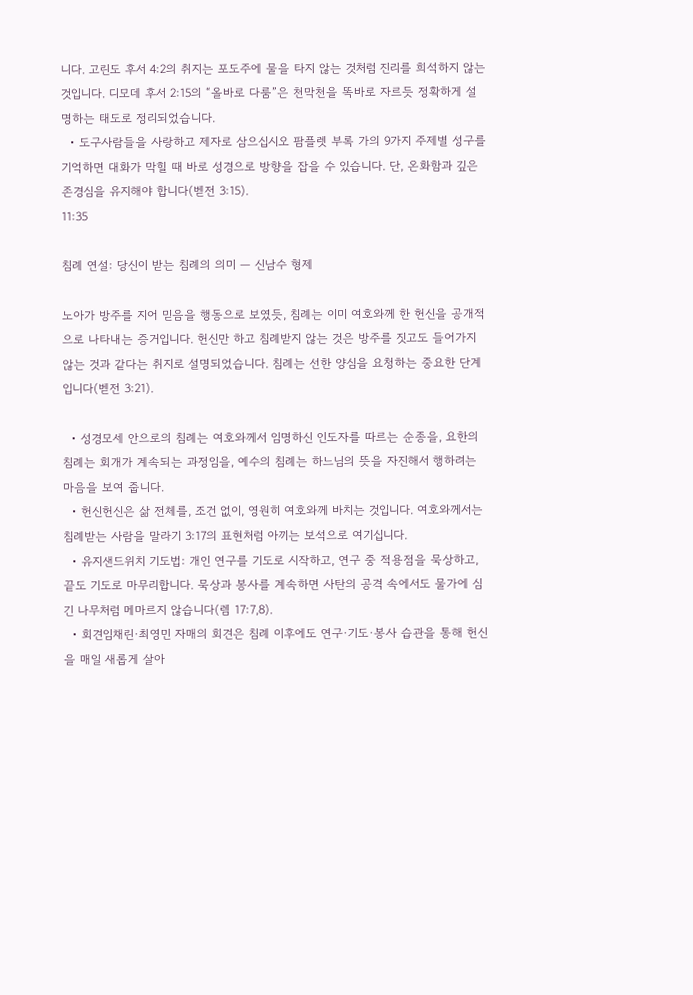니다. 고린도 후서 4:2의 취지는 포도주에 물을 타지 않는 것처럼 진리를 희석하지 않는 것입니다. 디모데 후서 2:15의 “올바로 다룸”은 천막천을 똑바로 자르듯 정확하게 설명하는 태도로 정리되었습니다.
  • 도구사람들을 사랑하고 제자로 삼으십시오 팜플렛 부록 가의 9가지 주제별 성구를 기억하면 대화가 막힐 때 바로 성경으로 방향을 잡을 수 있습니다. 단, 온화함과 깊은 존경심을 유지해야 합니다(벧전 3:15).
11:35

침례 연설: 당신이 받는 침례의 의미 — 신남수 형제

노아가 방주를 지어 믿음을 행동으로 보였듯, 침례는 이미 여호와께 한 헌신을 공개적으로 나타내는 증거입니다. 헌신만 하고 침례받지 않는 것은 방주를 짓고도 들어가지 않는 것과 같다는 취지로 설명되었습니다. 침례는 선한 양심을 요청하는 중요한 단계입니다(벧전 3:21).

  • 성경모세 안으로의 침례는 여호와께서 임명하신 인도자를 따르는 순종을, 요한의 침례는 회개가 계속되는 과정임을, 예수의 침례는 하느님의 뜻을 자진해서 행하려는 마음을 보여 줍니다.
  • 헌신헌신은 삶 전체를, 조건 없이, 영원히 여호와께 바치는 것입니다. 여호와께서는 침례받는 사람을 말라기 3:17의 표현처럼 아끼는 보석으로 여기십니다.
  • 유지샌드위치 기도법: 개인 연구를 기도로 시작하고, 연구 중 적용점을 묵상하고, 끝도 기도로 마무리합니다. 묵상과 봉사를 계속하면 사탄의 공격 속에서도 물가에 심긴 나무처럼 메마르지 않습니다(렘 17:7,8).
  • 회견임채린·최영민 자매의 회견은 침례 이후에도 연구·기도·봉사 습관을 통해 헌신을 매일 새롭게 살아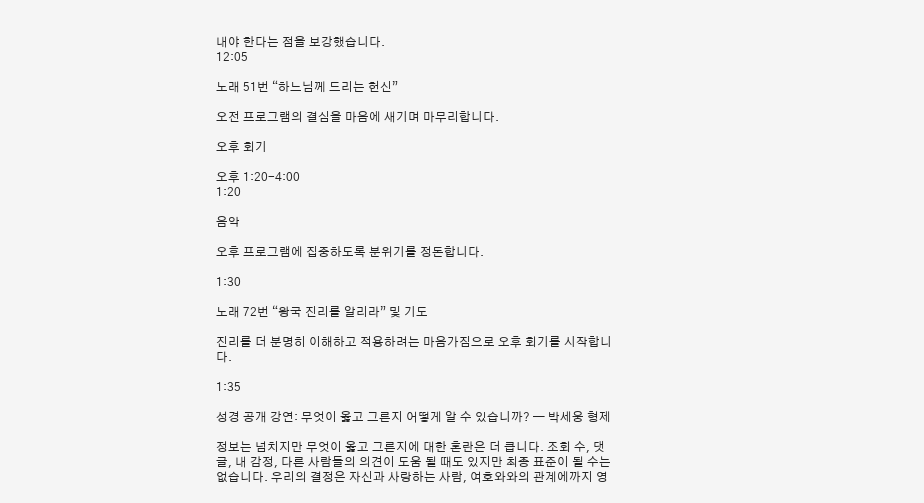내야 한다는 점을 보강했습니다.
12:05

노래 51번 “하느님께 드리는 헌신”

오전 프로그램의 결심을 마음에 새기며 마무리합니다.

오후 회기

오후 1:20-4:00
1:20

음악

오후 프로그램에 집중하도록 분위기를 정돈합니다.

1:30

노래 72번 “왕국 진리를 알리라” 및 기도

진리를 더 분명히 이해하고 적용하려는 마음가짐으로 오후 회기를 시작합니다.

1:35

성경 공개 강연: 무엇이 옳고 그른지 어떻게 알 수 있습니까? — 박세웅 형제

정보는 넘치지만 무엇이 옳고 그른지에 대한 혼란은 더 큽니다. 조회 수, 댓글, 내 감정, 다른 사람들의 의견이 도움 될 때도 있지만 최종 표준이 될 수는 없습니다. 우리의 결정은 자신과 사랑하는 사람, 여호와와의 관계에까지 영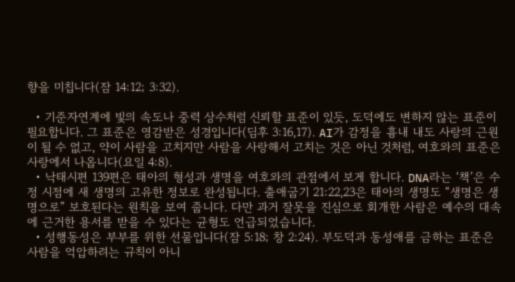향을 미칩니다(잠 14:12; 3:32).

  • 기준자연계에 빛의 속도나 중력 상수처럼 신뢰할 표준이 있듯, 도덕에도 변하지 않는 표준이 필요합니다. 그 표준은 영감받은 성경입니다(딤후 3:16,17). AI가 감정을 흉내 내도 사랑의 근원이 될 수 없고, 약이 사람을 고치지만 사람을 사랑해서 고치는 것은 아닌 것처럼, 여호와의 표준은 사랑에서 나옵니다(요일 4:8).
  • 낙태시편 139편은 태아의 형성과 생명을 여호와의 관점에서 보게 합니다. DNA라는 ‘책’은 수정 시점에 새 생명의 고유한 정보로 완성됩니다. 출애굽기 21:22,23은 태아의 생명도 “생명은 생명으로” 보호된다는 원칙을 보여 줍니다. 다만 과거 잘못을 진심으로 회개한 사람은 예수의 대속에 근거한 용서를 받을 수 있다는 균형도 언급되었습니다.
  • 성행동성은 부부를 위한 선물입니다(잠 5:18; 창 2:24). 부도덕과 동성애를 금하는 표준은 사람을 억압하려는 규칙이 아니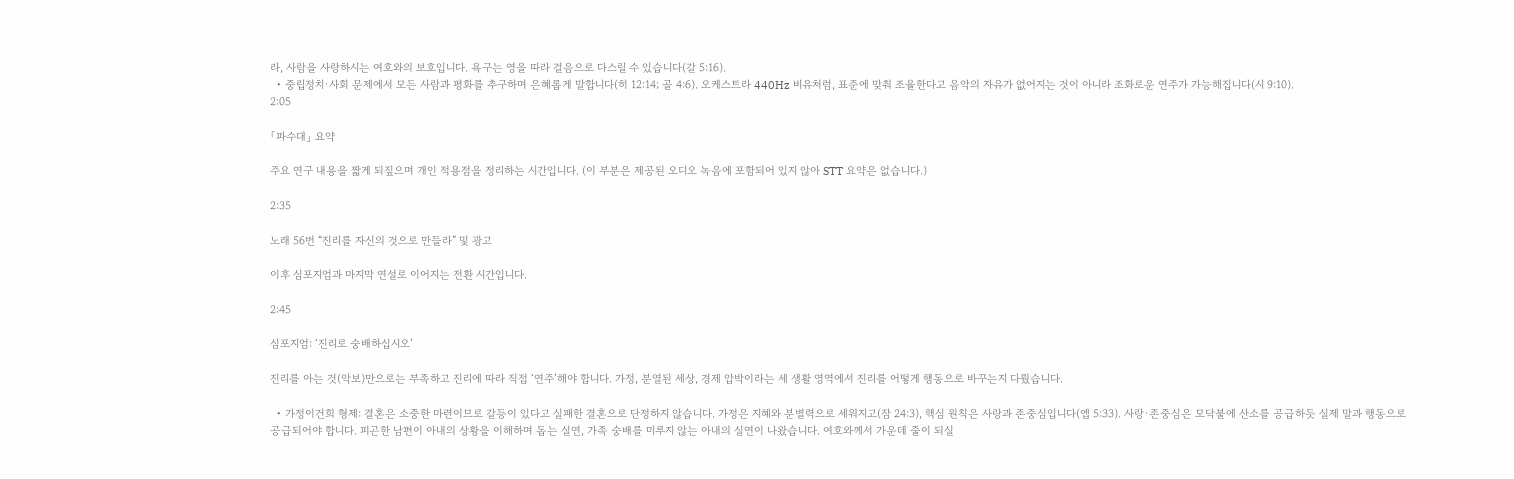라, 사람을 사랑하시는 여호와의 보호입니다. 욕구는 영을 따라 걸음으로 다스릴 수 있습니다(갈 5:16).
  • 중립정치·사회 문제에서 모든 사람과 평화를 추구하며 은혜롭게 말합니다(히 12:14; 골 4:6). 오케스트라 440Hz 비유처럼, 표준에 맞춰 조율한다고 음악의 자유가 없어지는 것이 아니라 조화로운 연주가 가능해집니다(시 9:10).
2:05

「파수대」 요약

주요 연구 내용을 짧게 되짚으며 개인 적용점을 정리하는 시간입니다. (이 부분은 제공된 오디오 녹음에 포함되어 있지 않아 STT 요약은 없습니다.)

2:35

노래 56번 “진리를 자신의 것으로 만들라” 및 광고

이후 심포지엄과 마지막 연설로 이어지는 전환 시간입니다.

2:45

심포지엄: ‘진리로 숭배하십시오’

진리를 아는 것(악보)만으로는 부족하고 진리에 따라 직접 ‘연주’해야 합니다. 가정, 분열된 세상, 경제 압박이라는 세 생활 영역에서 진리를 어떻게 행동으로 바꾸는지 다뤘습니다.

  • 가정이건희 형제: 결혼은 소중한 마련이므로 갈등이 있다고 실패한 결혼으로 단정하지 않습니다. 가정은 지혜와 분별력으로 세워지고(잠 24:3), 핵심 원칙은 사랑과 존중심입니다(엡 5:33). 사랑·존중심은 모닥불에 산소를 공급하듯 실제 말과 행동으로 공급되어야 합니다. 피곤한 남편이 아내의 상황을 이해하며 돕는 실연, 가족 숭배를 미루지 않는 아내의 실연이 나왔습니다. 여호와께서 가운데 줄이 되실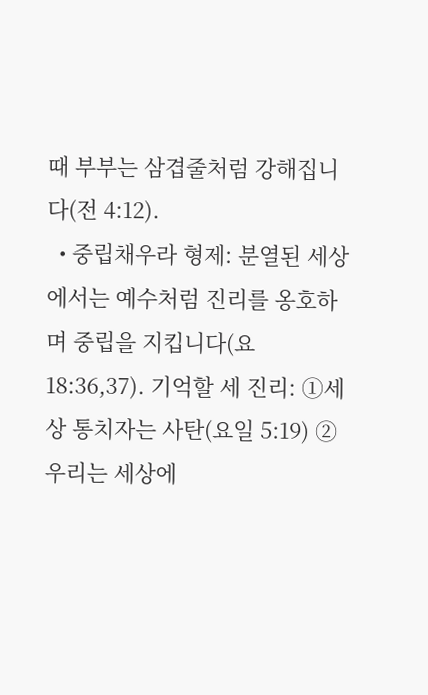때 부부는 삼겹줄처럼 강해집니다(전 4:12).
  • 중립채우라 형제: 분열된 세상에서는 예수처럼 진리를 옹호하며 중립을 지킵니다(요 18:36,37). 기억할 세 진리: ①세상 통치자는 사탄(요일 5:19) ②우리는 세상에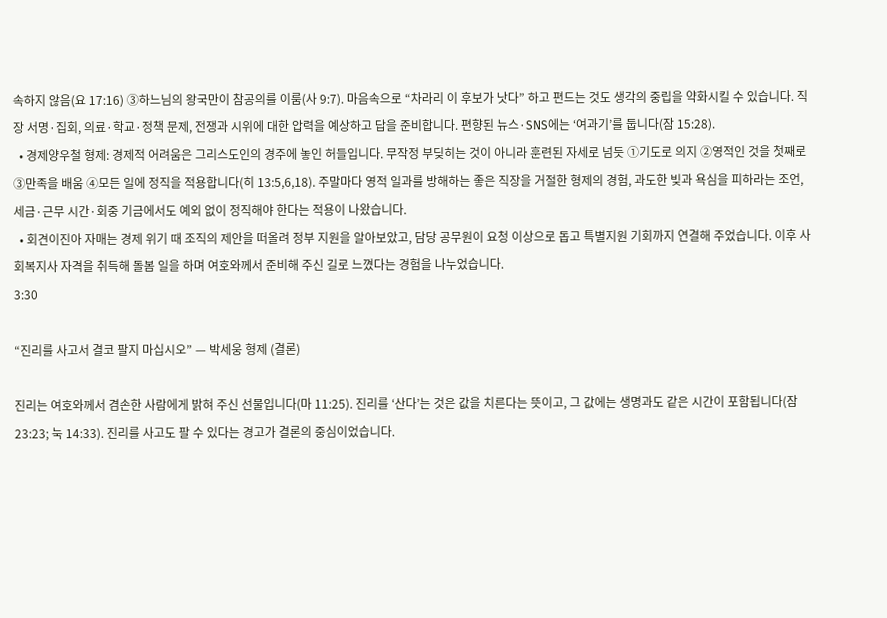속하지 않음(요 17:16) ③하느님의 왕국만이 참공의를 이룸(사 9:7). 마음속으로 “차라리 이 후보가 낫다” 하고 편드는 것도 생각의 중립을 약화시킬 수 있습니다. 직장 서명·집회, 의료·학교·정책 문제, 전쟁과 시위에 대한 압력을 예상하고 답을 준비합니다. 편향된 뉴스·SNS에는 ‘여과기’를 둡니다(잠 15:28).
  • 경제양우철 형제: 경제적 어려움은 그리스도인의 경주에 놓인 허들입니다. 무작정 부딪히는 것이 아니라 훈련된 자세로 넘듯 ①기도로 의지 ②영적인 것을 첫째로 ③만족을 배움 ④모든 일에 정직을 적용합니다(히 13:5,6,18). 주말마다 영적 일과를 방해하는 좋은 직장을 거절한 형제의 경험, 과도한 빚과 욕심을 피하라는 조언, 세금·근무 시간·회중 기금에서도 예외 없이 정직해야 한다는 적용이 나왔습니다.
  • 회견이진아 자매는 경제 위기 때 조직의 제안을 떠올려 정부 지원을 알아보았고, 담당 공무원이 요청 이상으로 돕고 특별지원 기회까지 연결해 주었습니다. 이후 사회복지사 자격을 취득해 돌봄 일을 하며 여호와께서 준비해 주신 길로 느꼈다는 경험을 나누었습니다.
3:30

“진리를 사고서 결코 팔지 마십시오” — 박세웅 형제 (결론)

진리는 여호와께서 겸손한 사람에게 밝혀 주신 선물입니다(마 11:25). 진리를 ‘산다’는 것은 값을 치른다는 뜻이고, 그 값에는 생명과도 같은 시간이 포함됩니다(잠 23:23; 눅 14:33). 진리를 사고도 팔 수 있다는 경고가 결론의 중심이었습니다.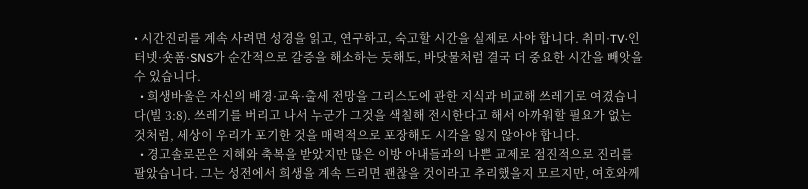• 시간진리를 계속 사려면 성경을 읽고, 연구하고, 숙고할 시간을 실제로 사야 합니다. 취미·TV·인터넷·숏폼·SNS가 순간적으로 갈증을 해소하는 듯해도, 바닷물처럼 결국 더 중요한 시간을 빼앗을 수 있습니다.
  • 희생바울은 자신의 배경·교육·출세 전망을 그리스도에 관한 지식과 비교해 쓰레기로 여겼습니다(빌 3:8). 쓰레기를 버리고 나서 누군가 그것을 색칠해 전시한다고 해서 아까워할 필요가 없는 것처럼, 세상이 우리가 포기한 것을 매력적으로 포장해도 시각을 잃지 않아야 합니다.
  • 경고솔로몬은 지혜와 축복을 받았지만 많은 이방 아내들과의 나쁜 교제로 점진적으로 진리를 팔았습니다. 그는 성전에서 희생을 계속 드리면 괜찮을 것이라고 추리했을지 모르지만, 여호와께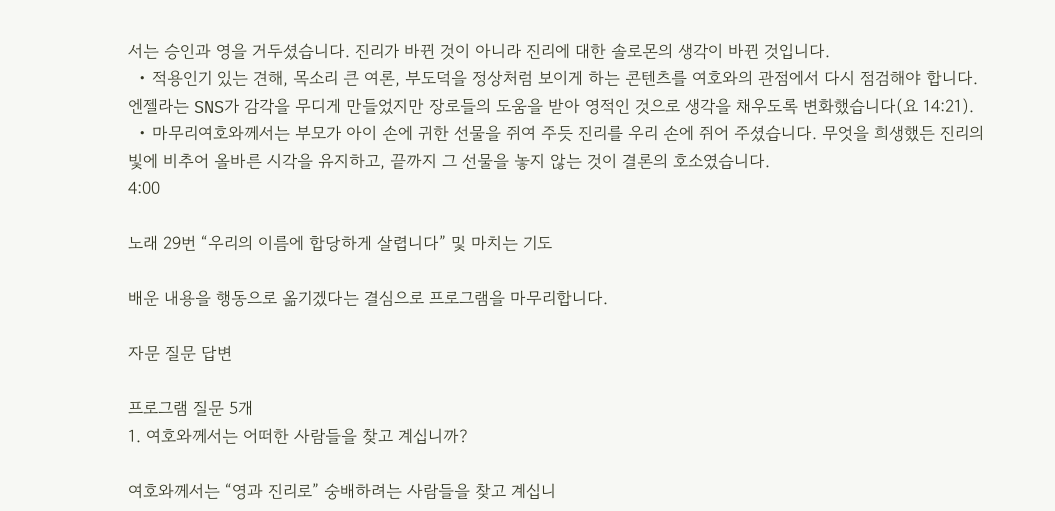서는 승인과 영을 거두셨습니다. 진리가 바뀐 것이 아니라 진리에 대한 솔로몬의 생각이 바뀐 것입니다.
  • 적용인기 있는 견해, 목소리 큰 여론, 부도덕을 정상처럼 보이게 하는 콘텐츠를 여호와의 관점에서 다시 점검해야 합니다. 엔젤라는 SNS가 감각을 무디게 만들었지만 장로들의 도움을 받아 영적인 것으로 생각을 채우도록 변화했습니다(요 14:21).
  • 마무리여호와께서는 부모가 아이 손에 귀한 선물을 쥐여 주듯 진리를 우리 손에 쥐어 주셨습니다. 무엇을 희생했든 진리의 빛에 비추어 올바른 시각을 유지하고, 끝까지 그 선물을 놓지 않는 것이 결론의 호소였습니다.
4:00

노래 29번 “우리의 이름에 합당하게 살렵니다” 및 마치는 기도

배운 내용을 행동으로 옮기겠다는 결심으로 프로그램을 마무리합니다.

자문 질문 답변

프로그램 질문 5개
1. 여호와께서는 어떠한 사람들을 찾고 계십니까?

여호와께서는 “영과 진리로” 숭배하려는 사람들을 찾고 계십니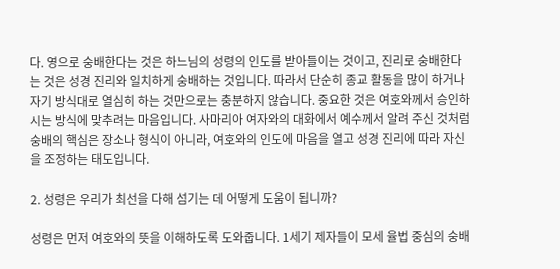다. 영으로 숭배한다는 것은 하느님의 성령의 인도를 받아들이는 것이고, 진리로 숭배한다는 것은 성경 진리와 일치하게 숭배하는 것입니다. 따라서 단순히 종교 활동을 많이 하거나 자기 방식대로 열심히 하는 것만으로는 충분하지 않습니다. 중요한 것은 여호와께서 승인하시는 방식에 맞추려는 마음입니다. 사마리아 여자와의 대화에서 예수께서 알려 주신 것처럼 숭배의 핵심은 장소나 형식이 아니라, 여호와의 인도에 마음을 열고 성경 진리에 따라 자신을 조정하는 태도입니다.

2. 성령은 우리가 최선을 다해 섬기는 데 어떻게 도움이 됩니까?

성령은 먼저 여호와의 뜻을 이해하도록 도와줍니다. 1세기 제자들이 모세 율법 중심의 숭배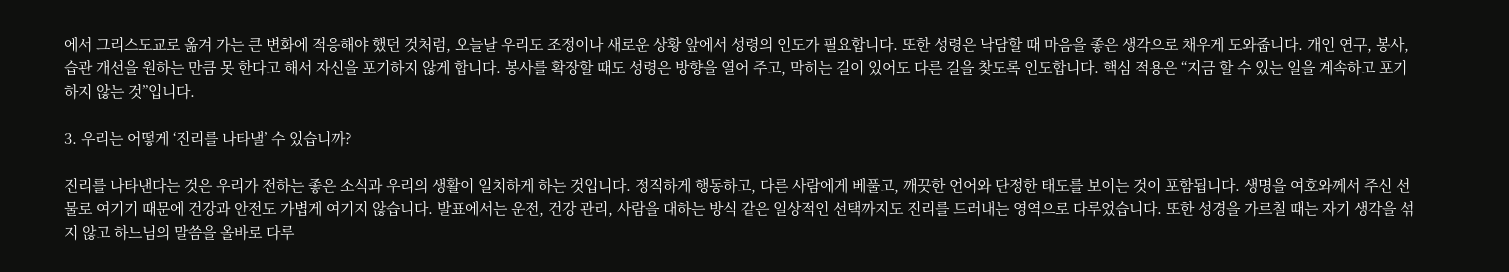에서 그리스도교로 옮겨 가는 큰 변화에 적응해야 했던 것처럼, 오늘날 우리도 조정이나 새로운 상황 앞에서 성령의 인도가 필요합니다. 또한 성령은 낙담할 때 마음을 좋은 생각으로 채우게 도와줍니다. 개인 연구, 봉사, 습관 개선을 원하는 만큼 못 한다고 해서 자신을 포기하지 않게 합니다. 봉사를 확장할 때도 성령은 방향을 열어 주고, 막히는 길이 있어도 다른 길을 찾도록 인도합니다. 핵심 적용은 “지금 할 수 있는 일을 계속하고 포기하지 않는 것”입니다.

3. 우리는 어떻게 ‘진리를 나타낼’ 수 있습니까?

진리를 나타낸다는 것은 우리가 전하는 좋은 소식과 우리의 생활이 일치하게 하는 것입니다. 정직하게 행동하고, 다른 사람에게 베풀고, 깨끗한 언어와 단정한 태도를 보이는 것이 포함됩니다. 생명을 여호와께서 주신 선물로 여기기 때문에 건강과 안전도 가볍게 여기지 않습니다. 발표에서는 운전, 건강 관리, 사람을 대하는 방식 같은 일상적인 선택까지도 진리를 드러내는 영역으로 다루었습니다. 또한 성경을 가르칠 때는 자기 생각을 섞지 않고 하느님의 말씀을 올바로 다루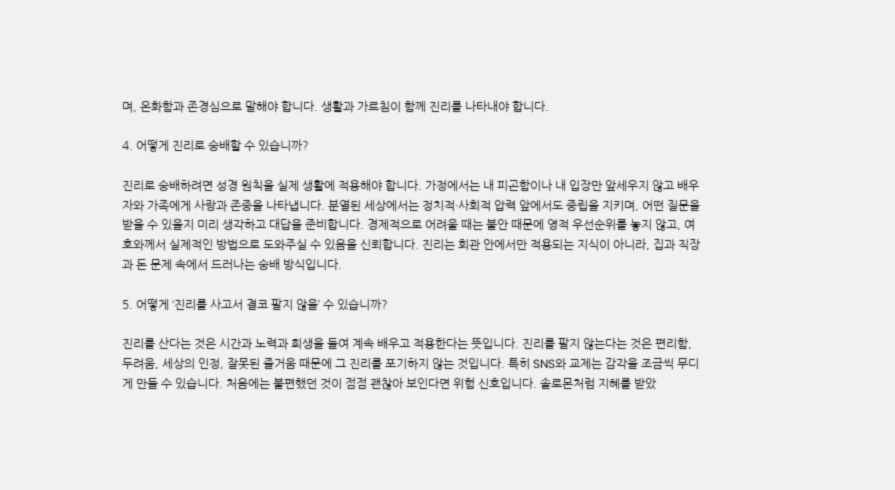며, 온화함과 존경심으로 말해야 합니다. 생활과 가르침이 함께 진리를 나타내야 합니다.

4. 어떻게 진리로 숭배할 수 있습니까?

진리로 숭배하려면 성경 원칙을 실제 생활에 적용해야 합니다. 가정에서는 내 피곤함이나 내 입장만 앞세우지 않고 배우자와 가족에게 사랑과 존중을 나타냅니다. 분열된 세상에서는 정치적·사회적 압력 앞에서도 중립을 지키며, 어떤 질문을 받을 수 있을지 미리 생각하고 대답을 준비합니다. 경제적으로 어려울 때는 불안 때문에 영적 우선순위를 놓지 않고, 여호와께서 실제적인 방법으로 도와주실 수 있음을 신뢰합니다. 진리는 회관 안에서만 적용되는 지식이 아니라, 집과 직장과 돈 문제 속에서 드러나는 숭배 방식입니다.

5. 어떻게 ‘진리를 사고서 결코 팔지 않을’ 수 있습니까?

진리를 산다는 것은 시간과 노력과 희생을 들여 계속 배우고 적용한다는 뜻입니다. 진리를 팔지 않는다는 것은 편리함, 두려움, 세상의 인정, 잘못된 즐거움 때문에 그 진리를 포기하지 않는 것입니다. 특히 SNS와 교제는 감각을 조금씩 무디게 만들 수 있습니다. 처음에는 불편했던 것이 점점 괜찮아 보인다면 위험 신호입니다. 솔로몬처럼 지혜를 받았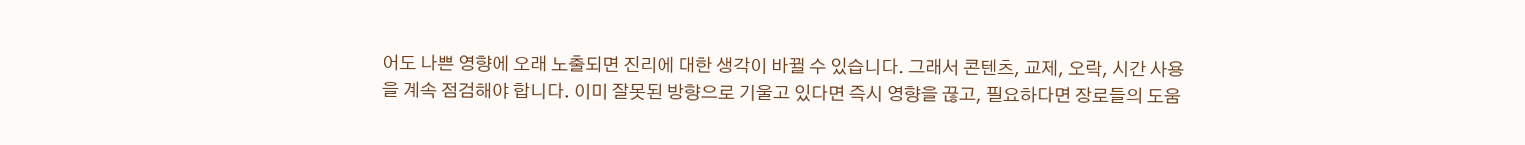어도 나쁜 영향에 오래 노출되면 진리에 대한 생각이 바뀔 수 있습니다. 그래서 콘텐츠, 교제, 오락, 시간 사용을 계속 점검해야 합니다. 이미 잘못된 방향으로 기울고 있다면 즉시 영향을 끊고, 필요하다면 장로들의 도움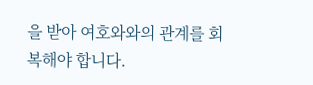을 받아 여호와와의 관계를 회복해야 합니다.